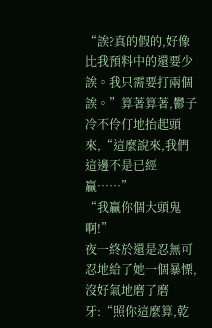“誒?真的假的,好像比我預料中的還要少誒。我只需要打兩個誒。”算著算著,鬱子冷不伶仃地抬起頭來,“這麼說來,我們這邊不是已經贏……”
“我贏你個大頭鬼啊!”
夜一終於還是忍無可忍地給了她一個暴慄,沒好氣地磨了磨牙:“照你這麼算,乾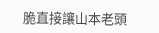脆直接讓山本老頭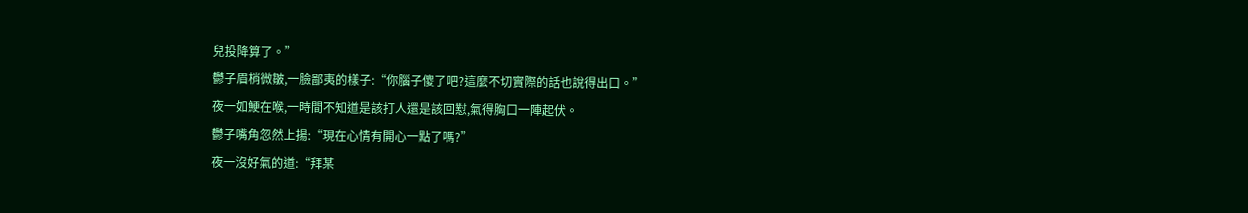兒投降算了。”
鬱子眉梢微皺,一臉鄙夷的樣子:“你腦子傻了吧?這麼不切實際的話也說得出口。”
夜一如鯁在喉,一時間不知道是該打人還是該回懟,氣得胸口一陣起伏。
鬱子嘴角忽然上揚:“現在心情有開心一點了嗎?”
夜一沒好氣的道:“拜某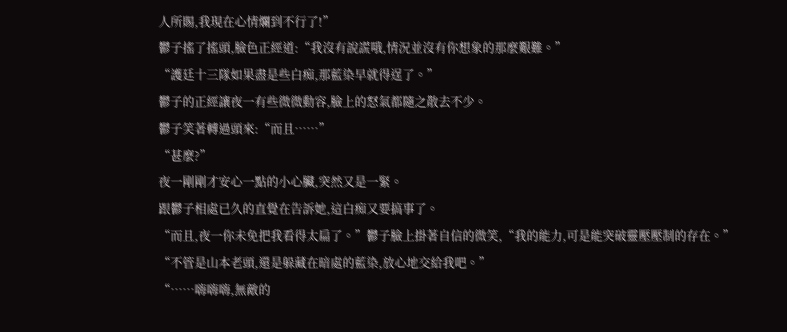人所賜,我現在心情爛到不行了!”
鬱子搖了搖頭,臉色正經道:“我沒有說謊哦,情況並沒有你想象的那麼艱難。”
“護廷十三隊如果盡是些白痴,那藍染早就得逞了。”
鬱子的正經讓夜一有些微微動容,臉上的怒氣都隨之散去不少。
鬱子笑著轉過頭來:“而且……”
“甚麼?”
夜一剛剛才安心一點的小心臟,突然又是一緊。
跟鬱子相處已久的直覺在告訴她,這白痴又要搞事了。
“而且,夜一你未免把我看得太扁了。”鬱子臉上掛著自信的微笑,“我的能力,可是能突破靈壓壓制的存在。”
“不管是山本老頭,還是躲藏在暗處的藍染,放心地交給我吧。”
“……嗨嗨嗨,無敵的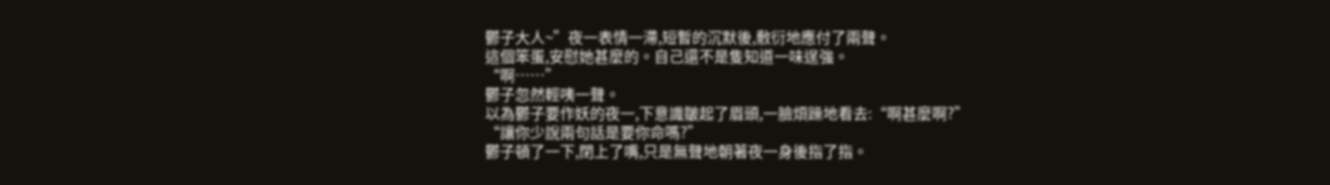鬱子大人~”夜一表情一滯,短暫的沉默後,敷衍地應付了兩聲。
這個笨蛋,安慰她甚麼的。自己還不是隻知道一味逞強。
“啊……”
鬱子忽然輕咦一聲。
以為鬱子要作妖的夜一,下意識皺起了眉頭,一臉煩躁地看去:“啊甚麼啊?”
“讓你少說兩句話是要你命嗎?”
鬱子頓了一下,閉上了嘴,只是無聲地朝著夜一身後指了指。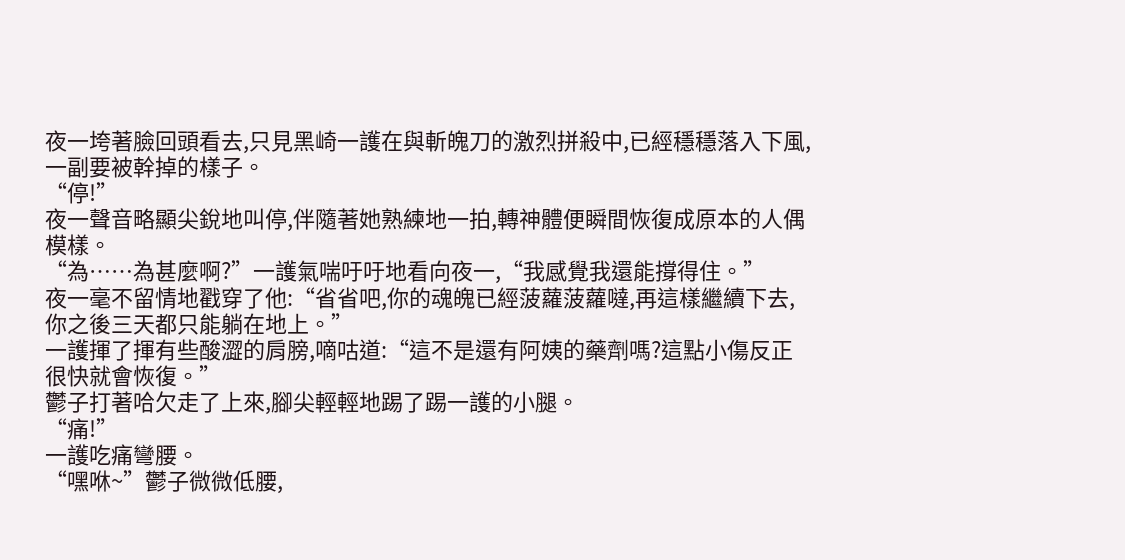夜一垮著臉回頭看去,只見黑崎一護在與斬魄刀的激烈拼殺中,已經穩穩落入下風,一副要被幹掉的樣子。
“停!”
夜一聲音略顯尖銳地叫停,伴隨著她熟練地一拍,轉神體便瞬間恢復成原本的人偶模樣。
“為……為甚麼啊?”一護氣喘吁吁地看向夜一,“我感覺我還能撐得住。”
夜一毫不留情地戳穿了他:“省省吧,你的魂魄已經菠蘿菠蘿噠,再這樣繼續下去,你之後三天都只能躺在地上。”
一護揮了揮有些酸澀的肩膀,嘀咕道:“這不是還有阿姨的藥劑嗎?這點小傷反正很快就會恢復。”
鬱子打著哈欠走了上來,腳尖輕輕地踢了踢一護的小腿。
“痛!”
一護吃痛彎腰。
“嘿咻~”鬱子微微低腰,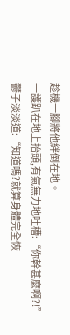趁機一腳將他絆倒在地。
一護趴在地上抬頭,有氣無力地吐槽:“你幹甚麼啊?!”
鬱子淡淡道:“知道嗎?就算身體完全恢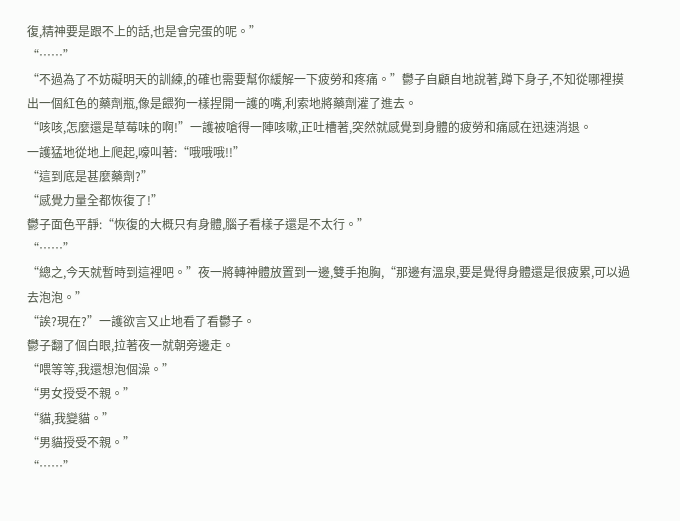復,精神要是跟不上的話,也是會完蛋的呢。”
“……”
“不過為了不妨礙明天的訓練,的確也需要幫你緩解一下疲勞和疼痛。”鬱子自顧自地說著,蹲下身子,不知從哪裡摸出一個紅色的藥劑瓶,像是餵狗一樣捏開一護的嘴,利索地將藥劑灌了進去。
“咳咳,怎麼還是草莓味的啊!”一護被嗆得一陣咳嗽,正吐槽著,突然就感覺到身體的疲勞和痛感在迅速消退。
一護猛地從地上爬起,嚎叫著:“哦哦哦!!”
“這到底是甚麼藥劑?”
“感覺力量全都恢復了!”
鬱子面色平靜:“恢復的大概只有身體,腦子看樣子還是不太行。”
“……”
“總之,今天就暫時到這裡吧。”夜一將轉神體放置到一邊,雙手抱胸,“那邊有溫泉,要是覺得身體還是很疲累,可以過去泡泡。”
“誒?現在?”一護欲言又止地看了看鬱子。
鬱子翻了個白眼,拉著夜一就朝旁邊走。
“喂等等,我還想泡個澡。”
“男女授受不親。”
“貓,我變貓。”
“男貓授受不親。”
“……”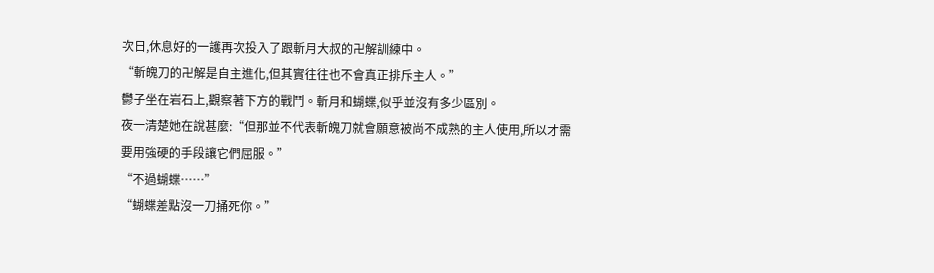次日,休息好的一護再次投入了跟斬月大叔的卍解訓練中。
“斬魄刀的卍解是自主進化,但其實往往也不會真正排斥主人。”
鬱子坐在岩石上,觀察著下方的戰鬥。斬月和蝴蝶,似乎並沒有多少區別。
夜一清楚她在說甚麼:“但那並不代表斬魄刀就會願意被尚不成熟的主人使用,所以才需要用強硬的手段讓它們屈服。”
“不過蝴蝶……”
“蝴蝶差點沒一刀捅死你。”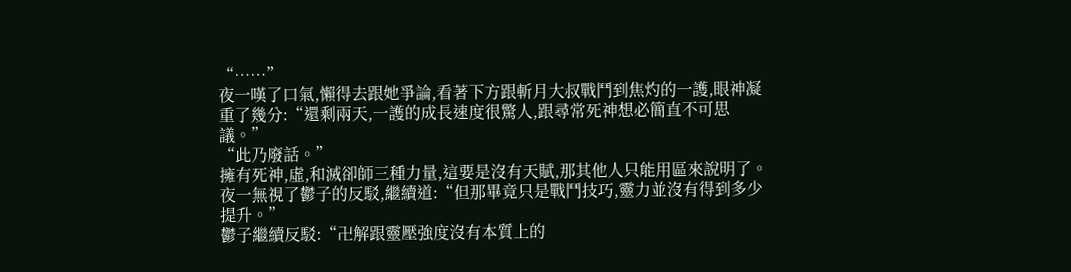“……”
夜一嘆了口氣,懶得去跟她爭論,看著下方跟斬月大叔戰鬥到焦灼的一護,眼神凝重了幾分:“還剩兩天,一護的成長速度很驚人,跟尋常死神想必簡直不可思議。”
“此乃廢話。”
擁有死神,虛,和滅卻師三種力量,這要是沒有天賦,那其他人只能用區來說明了。
夜一無視了鬱子的反駁,繼續道:“但那畢竟只是戰鬥技巧,靈力並沒有得到多少提升。”
鬱子繼續反駁:“卍解跟靈壓強度沒有本質上的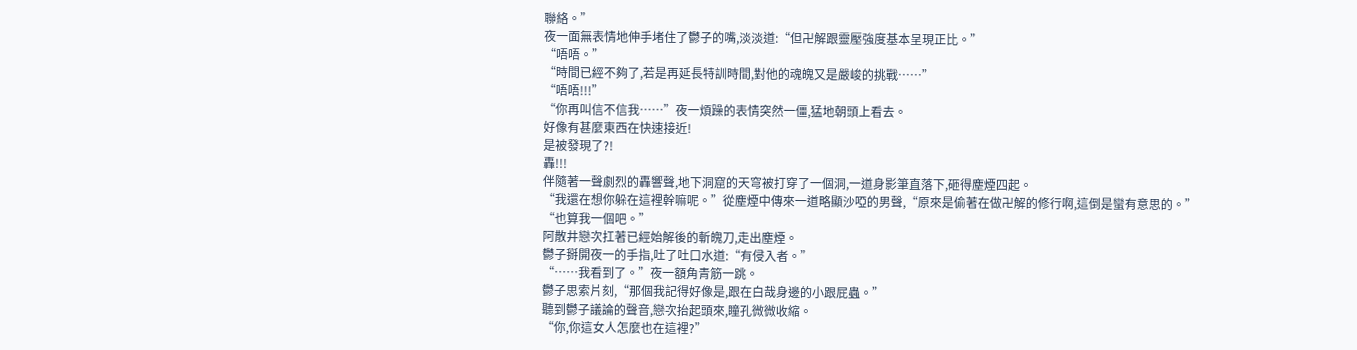聯絡。”
夜一面無表情地伸手堵住了鬱子的嘴,淡淡道:“但卍解跟靈壓強度基本呈現正比。”
“唔唔。”
“時間已經不夠了,若是再延長特訓時間,對他的魂魄又是嚴峻的挑戰……”
“唔唔!!!”
“你再叫信不信我……”夜一煩躁的表情突然一僵,猛地朝頭上看去。
好像有甚麼東西在快速接近!
是被發現了?!
轟!!!
伴隨著一聲劇烈的轟響聲,地下洞窟的天穹被打穿了一個洞,一道身影筆直落下,砸得塵煙四起。
“我還在想你躲在這裡幹嘛呢。”從塵煙中傳來一道略顯沙啞的男聲,“原來是偷著在做卍解的修行啊,這倒是蠻有意思的。”
“也算我一個吧。”
阿散井戀次扛著已經始解後的斬魄刀,走出塵煙。
鬱子掰開夜一的手指,吐了吐口水道:“有侵入者。”
“……我看到了。”夜一額角青筋一跳。
鬱子思索片刻,“那個我記得好像是,跟在白哉身邊的小跟屁蟲。”
聽到鬱子議論的聲音,戀次抬起頭來,瞳孔微微收縮。
“你,你這女人怎麼也在這裡?”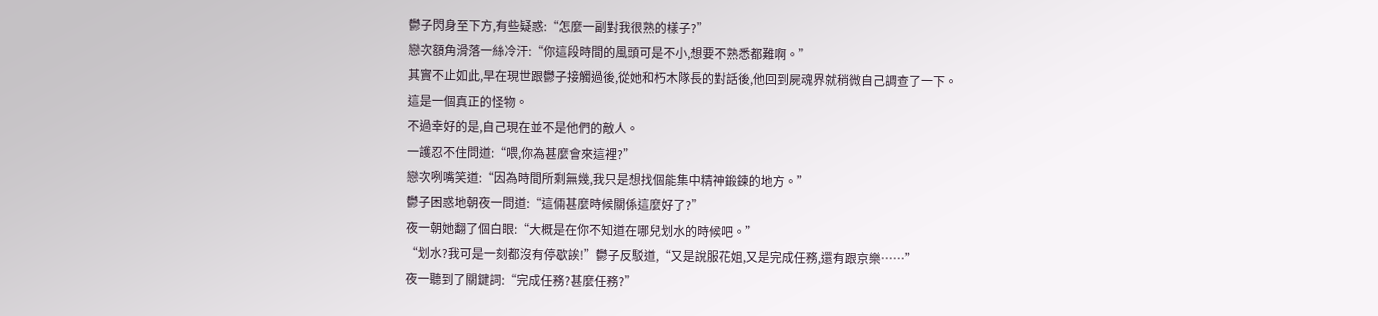鬱子閃身至下方,有些疑惑:“怎麼一副對我很熟的樣子?”
戀次額角滑落一絲冷汗:“你這段時間的風頭可是不小,想要不熟悉都難啊。”
其實不止如此,早在現世跟鬱子接觸過後,從她和朽木隊長的對話後,他回到屍魂界就稍微自己調查了一下。
這是一個真正的怪物。
不過幸好的是,自己現在並不是他們的敵人。
一護忍不住問道:“喂,你為甚麼會來這裡?”
戀次咧嘴笑道:“因為時間所剩無幾,我只是想找個能集中精神鍛鍊的地方。”
鬱子困惑地朝夜一問道:“這倆甚麼時候關係這麼好了?”
夜一朝她翻了個白眼:“大概是在你不知道在哪兒划水的時候吧。”
“划水?我可是一刻都沒有停歇誒!”鬱子反駁道,“又是說服花姐,又是完成任務,還有跟京樂……”
夜一聽到了關鍵詞:“完成任務?甚麼任務?”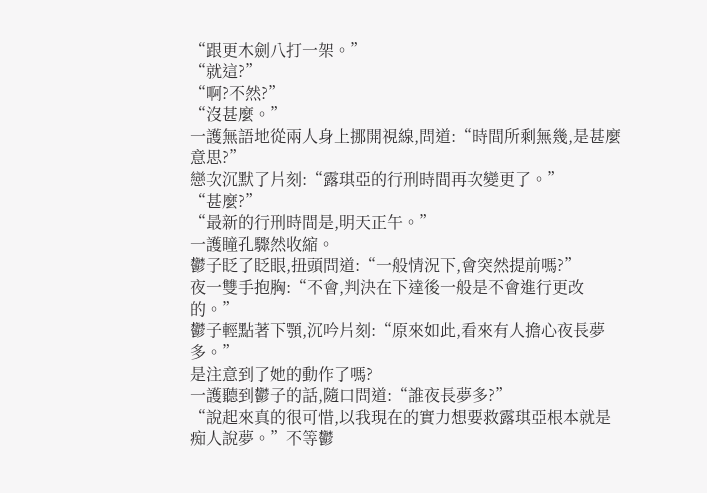“跟更木劍八打一架。”
“就這?”
“啊?不然?”
“沒甚麼。”
一護無語地從兩人身上挪開視線,問道:“時間所剩無幾,是甚麼意思?”
戀次沉默了片刻:“露琪亞的行刑時間再次變更了。”
“甚麼?”
“最新的行刑時間是,明天正午。”
一護瞳孔驟然收縮。
鬱子眨了眨眼,扭頭問道:“一般情況下,會突然提前嗎?”
夜一雙手抱胸:“不會,判決在下達後一般是不會進行更改的。”
鬱子輕點著下顎,沉吟片刻:“原來如此,看來有人擔心夜長夢多。”
是注意到了她的動作了嗎?
一護聽到鬱子的話,隨口問道:“誰夜長夢多?”
“說起來真的很可惜,以我現在的實力想要救露琪亞根本就是痴人說夢。”不等鬱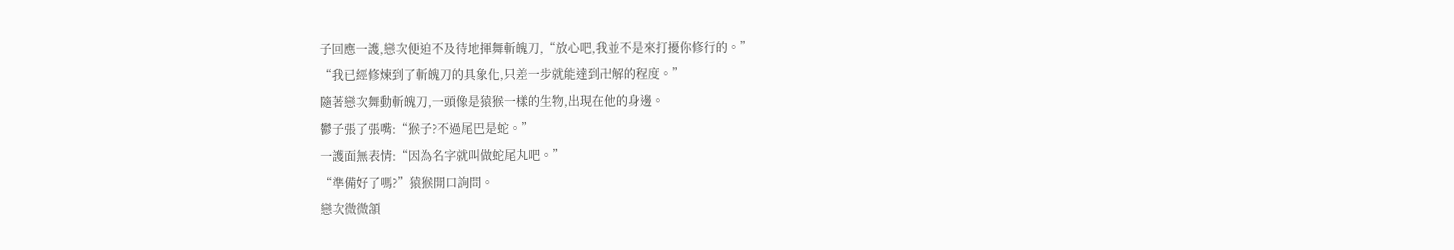子回應一護,戀次便迫不及待地揮舞斬魄刀,“放心吧,我並不是來打擾你修行的。”
“我已經修煉到了斬魄刀的具象化,只差一步就能達到卍解的程度。”
隨著戀次舞動斬魄刀,一頭像是猿猴一樣的生物,出現在他的身邊。
鬱子張了張嘴:“猴子?不過尾巴是蛇。”
一護面無表情:“因為名字就叫做蛇尾丸吧。”
“準備好了嗎?”猿猴開口詢問。
戀次微微頷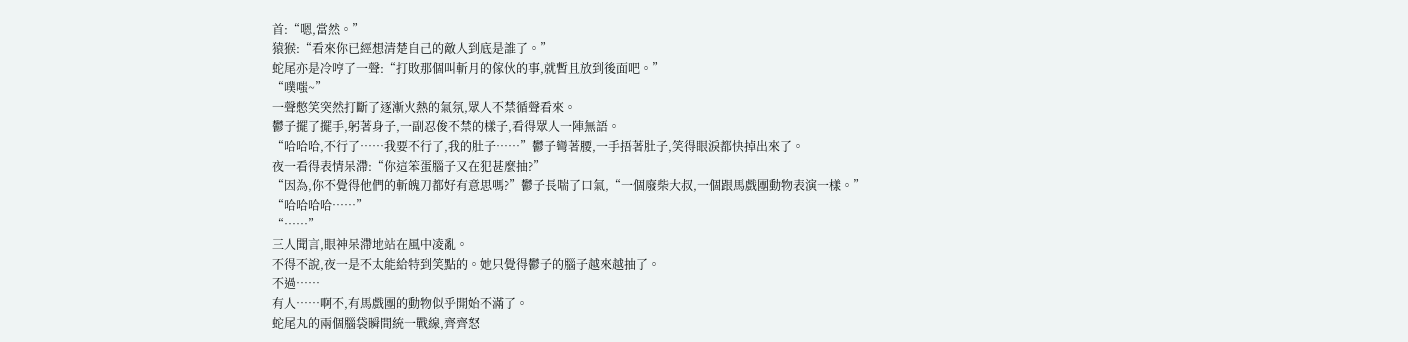首:“嗯,當然。”
猿猴:“看來你已經想清楚自己的敵人到底是誰了。”
蛇尾亦是冷哼了一聲:“打敗那個叫斬月的傢伙的事,就暫且放到後面吧。”
“噗嗤~”
一聲憋笑突然打斷了逐漸火熱的氣氛,眾人不禁循聲看來。
鬱子擺了擺手,躬著身子,一副忍俊不禁的樣子,看得眾人一陣無語。
“哈哈哈,不行了……我要不行了,我的肚子……”鬱子彎著腰,一手捂著肚子,笑得眼淚都快掉出來了。
夜一看得表情呆滯:“你這笨蛋腦子又在犯甚麼抽?”
“因為,你不覺得他們的斬魄刀都好有意思嗎?”鬱子長喘了口氣,“一個廢柴大叔,一個跟馬戲團動物表演一樣。”
“哈哈哈哈……”
“……”
三人聞言,眼神呆滯地站在風中凌亂。
不得不說,夜一是不太能給特到笑點的。她只覺得鬱子的腦子越來越抽了。
不過……
有人……啊不,有馬戲團的動物似乎開始不滿了。
蛇尾丸的兩個腦袋瞬間統一戰線,齊齊怒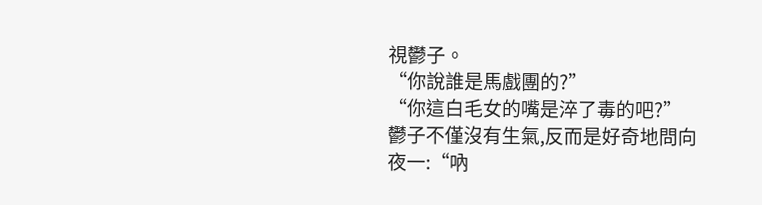視鬱子。
“你說誰是馬戲團的?”
“你這白毛女的嘴是淬了毒的吧?”
鬱子不僅沒有生氣,反而是好奇地問向夜一:“吶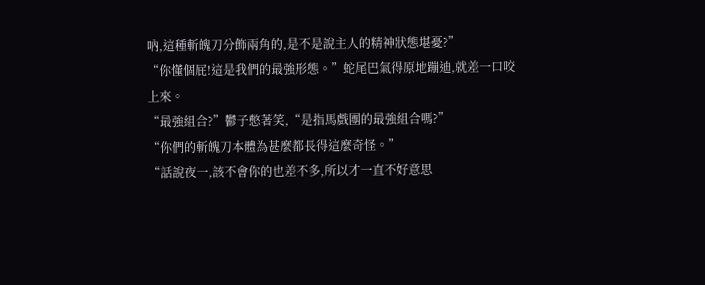吶,這種斬魄刀分飾兩角的,是不是說主人的精神狀態堪憂?”
“你懂個屁!這是我們的最強形態。”蛇尾巴氣得原地蹦迪,就差一口咬上來。
“最強組合?”鬱子憋著笑,“是指馬戲團的最強組合嗎?”
“你們的斬魄刀本體為甚麼都長得這麼奇怪。”
“話說夜一,該不會你的也差不多,所以才一直不好意思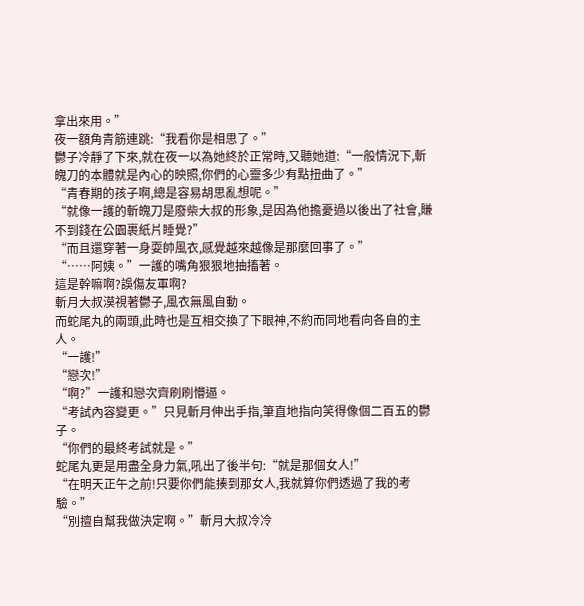拿出來用。”
夜一額角青筋連跳:“我看你是相思了。”
鬱子冷靜了下來,就在夜一以為她終於正常時,又聽她道:“一般情況下,斬魄刀的本體就是內心的映照,你們的心靈多少有點扭曲了。”
“青春期的孩子啊,總是容易胡思亂想呢。”
“就像一護的斬魄刀是廢柴大叔的形象,是因為他擔憂過以後出了社會,賺不到錢在公園裹紙片睡覺?”
“而且還穿著一身耍帥風衣,感覺越來越像是那麼回事了。”
“……阿姨。”一護的嘴角狠狠地抽搐著。
這是幹嘛啊?誤傷友軍啊?
斬月大叔漠視著鬱子,風衣無風自動。
而蛇尾丸的兩頭,此時也是互相交換了下眼神,不約而同地看向各自的主人。
“一護!”
“戀次!”
“啊?”一護和戀次齊刷刷懵逼。
“考試內容變更。”只見斬月伸出手指,筆直地指向笑得像個二百五的鬱子。
“你們的最終考試就是。”
蛇尾丸更是用盡全身力氣,吼出了後半句:“就是那個女人!”
“在明天正午之前!只要你們能揍到那女人,我就算你們透過了我的考驗。”
“別擅自幫我做決定啊。”斬月大叔冷冷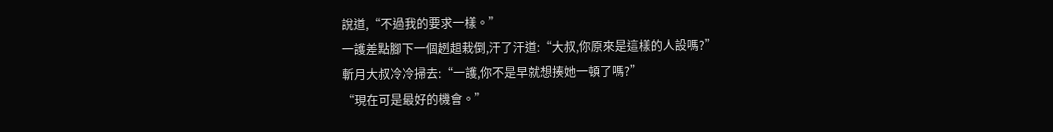說道,“不過我的要求一樣。”
一護差點腳下一個趔趄栽倒,汗了汗道:“大叔,你原來是這樣的人設嗎?”
斬月大叔冷冷掃去:“一護,你不是早就想揍她一頓了嗎?”
“現在可是最好的機會。”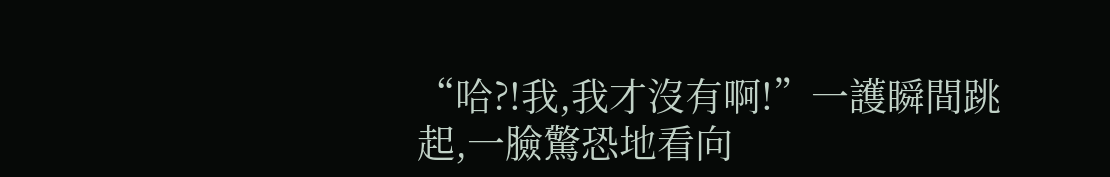“哈?!我,我才沒有啊!”一護瞬間跳起,一臉驚恐地看向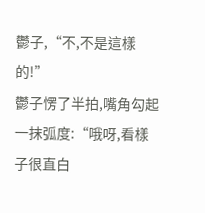鬱子,“不,不是這樣的!”
鬱子愣了半拍,嘴角勾起一抹弧度:“哦呀,看樣子很直白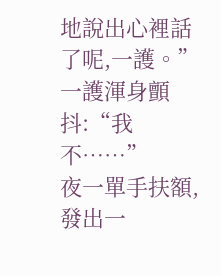地說出心裡話了呢,一護。”
一護渾身顫抖:“我不……”
夜一單手扶額,發出一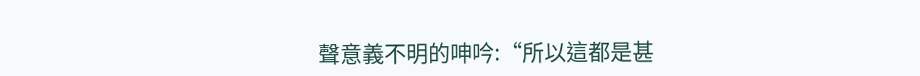聲意義不明的呻吟:“所以這都是甚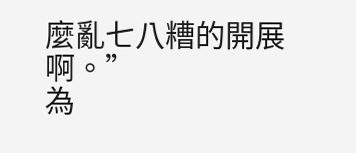麼亂七八糟的開展啊。”
為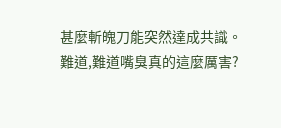甚麼斬魄刀能突然達成共識。
難道,難道嘴臭真的這麼厲害?